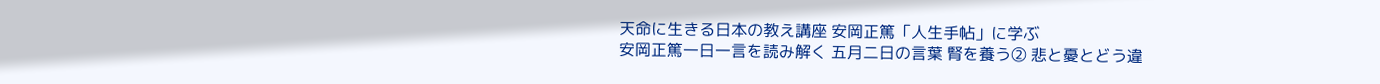天命に生きる日本の教え講座 安岡正篤「人生手帖」に学ぶ
安岡正篤一日一言を読み解く 五月二日の言葉 腎を養う② 悲と憂とどう違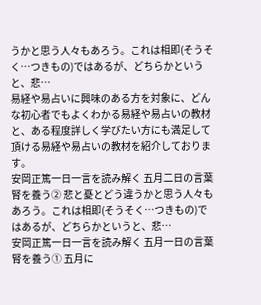うかと思う人々もあろう。これは相即(そうそく…つきもの)ではあるが、どちらかというと、悲…
易経や易占いに興味のある方を対象に、どんな初心者でもよくわかる易経や易占いの教材と、ある程度詳しく学びたい方にも満足して頂ける易経や易占いの教材を紹介しております。
安岡正篤一日一言を読み解く 五月二日の言葉 腎を養う② 悲と憂とどう違うかと思う人々もあろう。これは相即(そうそく…つきもの)ではあるが、どちらかというと、悲…
安岡正篤一日一言を読み解く 五月一日の言葉 腎を養う① 五月に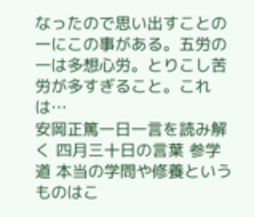なったので思い出すことの一にこの事がある。五労の一は多想心労。とりこし苦労が多すぎること。これは…
安岡正篤一日一言を読み解く 四月三十日の言葉 参学道 本当の学問や修養というものはこ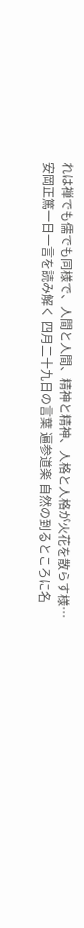れは禅でも儒でも同様で、人間と人間、精神と精神、人格と人格が火花を散らす様…
安岡正篤一日一言を読み解く 四月二十九日の言葉 遍参道楽 自然の到るところに名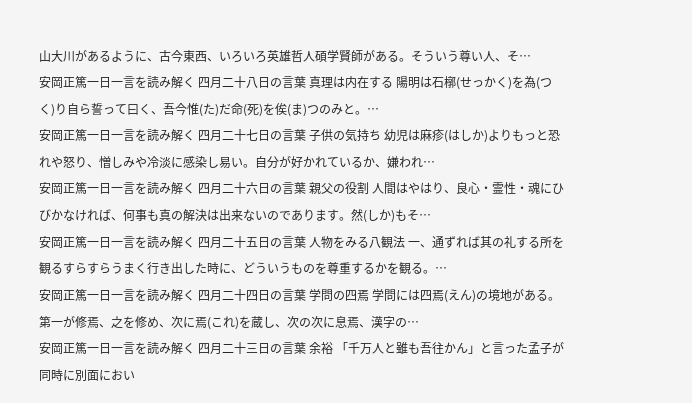山大川があるように、古今東西、いろいろ英雄哲人碩学賢師がある。そういう尊い人、そ…
安岡正篤一日一言を読み解く 四月二十八日の言葉 真理は内在する 陽明は石槨(せっかく)を為(つく)り自ら誓って曰く、吾今惟(た)だ命(死)を俟(ま)つのみと。…
安岡正篤一日一言を読み解く 四月二十七日の言葉 子供の気持ち 幼児は麻疹(はしか)よりもっと恐れや怒り、憎しみや冷淡に感染し易い。自分が好かれているか、嫌われ…
安岡正篤一日一言を読み解く 四月二十六日の言葉 親父の役割 人間はやはり、良心・霊性・魂にひびかなければ、何事も真の解決は出来ないのであります。然(しか)もそ…
安岡正篤一日一言を読み解く 四月二十五日の言葉 人物をみる八観法 一、通ずれば其の礼する所を観るすらすらうまく行き出した時に、どういうものを尊重するかを観る。…
安岡正篤一日一言を読み解く 四月二十四日の言葉 学問の四焉 学問には四焉(えん)の境地がある。第一が修焉、之を修め、次に焉(これ)を蔵し、次の次に息焉、漢字の…
安岡正篤一日一言を読み解く 四月二十三日の言葉 余裕 「千万人と雖も吾往かん」と言った孟子が同時に別面におい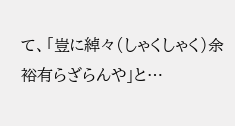て、「豈に綽々(しゃくしゃく)余裕有らざらんや」と…